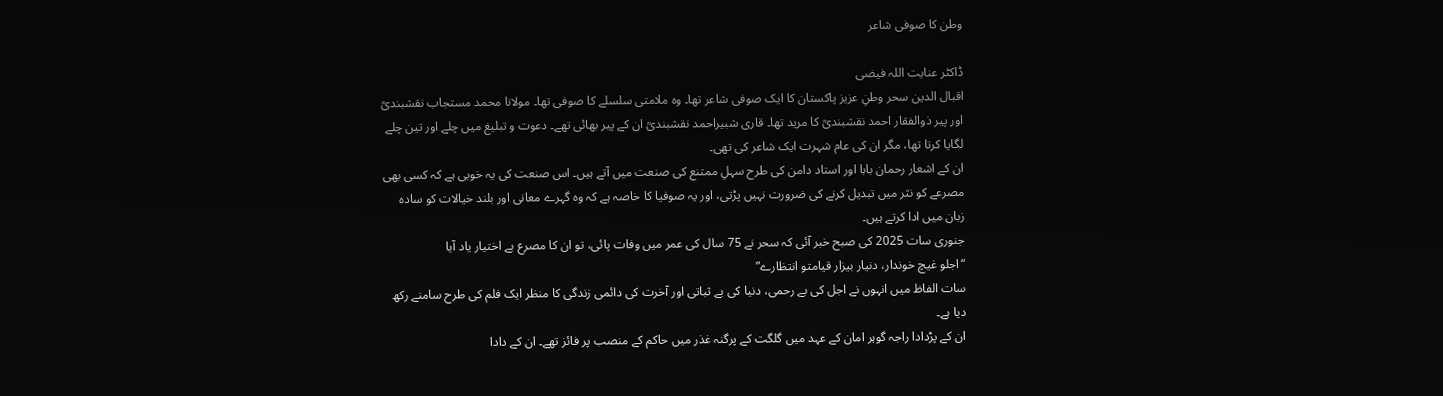وطن کا صوفی شاعر

ڈاکٹر عنایت اللہ فیضی
اقبال الدین سحر وطنِ عزیز پاکستان کا ایک صوفی شاعر تھا۔ وہ ملامتی سلسلے کا صوفی تھا۔ مولانا محمد مستجاب نقشبندیؒ اور پیر ذوالفقار احمد نقشبندیؒ کا مرید تھا۔ قاری شبیراحمد نقشبندیؒ ان کے پیر بھائی تھے۔ دعوت و تبلیغ میں چلے اور تین چلے لگایا کرتا تھا، مگر ان کی عام شہرت ایک شاعر کی تھی۔
ان کے اشعار رحمان بابا اور استاد دامن کی طرح سہلِ ممتنع کی صنعت میں آتے ہیں۔ اس صنعت کی یہ خوبی ہے کہ کسی بھی مصرعے کو نثر میں تبدیل کرنے کی ضرورت نہیں پڑتی، اور یہ صوفیا کا خاصہ ہے کہ وہ گہرے معانی اور بلند خیالات کو سادہ زبان میں ادا کرتے ہیں۔
جنوری سات 2025 کی صبح خبر آئی کہ سحر نے 75 سال کی عمر میں وفات پائی، تو ان کا مصرع بے اختیار یاد آیا
“اجلو غیچ خوندار، دنیار بیزار قیامتو انتظارے”
سات الفاظ میں انہوں نے اجل کی بے رحمی، دنیا کی بے ثباتی اور آخرت کی دائمی زندگی کا منظر ایک فلم کی طرح سامنے رکھ دیا ہے۔
ان کے پڑدادا راجہ گوہر امان کے عہد میں گلگت کے پرگنہ غذر میں حاکم کے منصب پر فائز تھے۔ ان کے دادا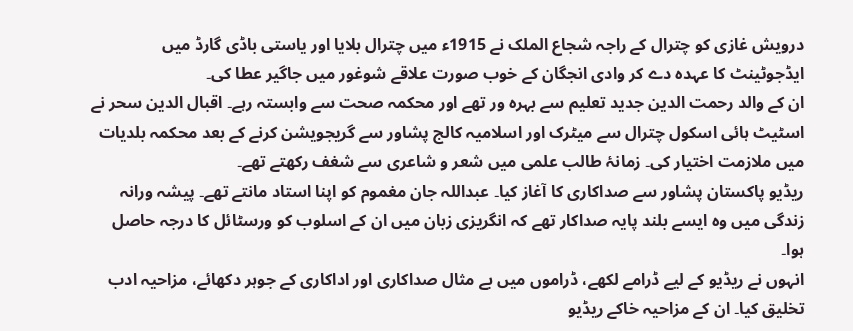درویش غازی کو چترال کے راجہ شجاع الملک نے 1915ء میں چترال بلایا اور یاستی باڈی گارڈ میں ایڈجوٹینٹ کا عہدہ دے کر وادی انجگان کے خوب صورت علاقے شوغور میں جاگیر عطا کی۔
ان کے والد رحمت الدین جدید تعلیم سے بہرہ ور تھے اور محکمہ صحت سے وابستہ رہے۔ اقبال الدین سحر نے اسٹیٹ ہائی اسکول چترال سے میٹرک اور اسلامیہ کالج پشاور سے گریجویشن کرنے کے بعد محکمہ بلدیات میں ملازمت اختیار کی۔ زمانۂ طالب علمی میں شعر و شاعری سے شغف رکھتے تھے۔
ریڈیو پاکستان پشاور سے صداکاری کا آغاز کیا۔ عبداللہ جان مغموم کو اپنا استاد مانتے تھے۔ پیشہ ورانہ زندگی میں وہ ایسے بلند پایہ صداکار تھے کہ انگریزی زبان میں ان کے اسلوب کو ورسٹائل کا درجہ حاصل ہوا۔
انہوں نے ریڈیو کے لیے ڈرامے لکھے، ڈراموں میں بے مثال صداکاری اور اداکاری کے جوہر دکھائے، مزاحیہ ادب تخلیق کیا۔ ان کے مزاحیہ خاکے ریڈیو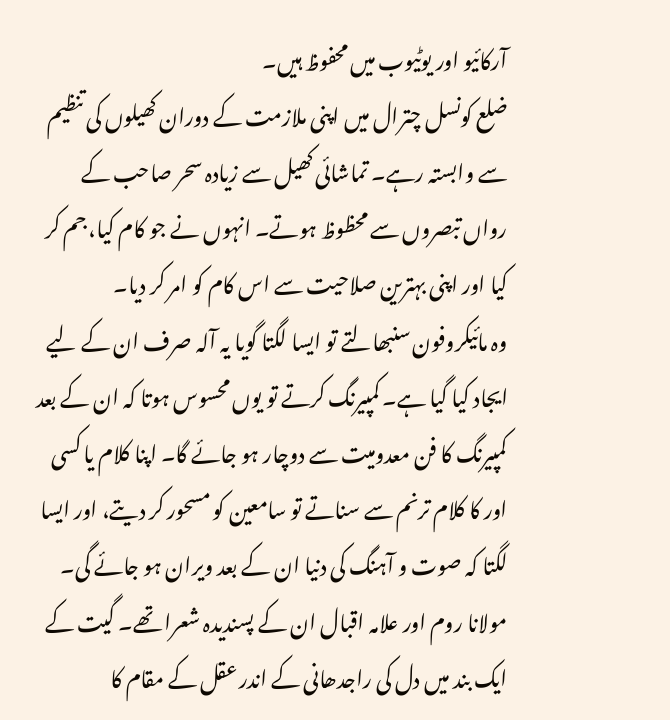آرکائیو اور یوٹیوب میں محفوظ ہیں۔
ضلع کونسل چترال میں اپنی ملازمت کے دوران کھیلوں کی تنظیم سے وابستہ رہے۔ تماشائی کھیل سے زیادہ سحر صاحب کے رواں تبصروں سے محظوظ ہوتے۔ انہوں نے جو کام کیا، جم کر کیا اور اپنی بہترین صلاحیت سے اس کام کو امر کر دیا۔
وہ مائیکروفون سنبھالتے تو ایسا لگتا گویا یہ آلہ صرف ان کے لیے ایجاد کیا گیا ہے۔ کمپیرنگ کرتے تو یوں محسوس ہوتا کہ ان کے بعد کمپیرنگ کا فن معدومیت سے دوچار ہو جائے گا۔ اپنا کلام یا کسی اور کا کلام ترنم سے سناتے تو سامعین کو مسحور کر دیتے، اور ایسا لگتا کہ صوت و آہنگ کی دنیا ان کے بعد ویران ہو جائے گی۔
مولانا روم اور علامہ اقبال ان کے پسندیدہ شعرا تھے۔ گیت کے ایک بند میں دل کی راجدھانی کے اندر عقل کے مقام کا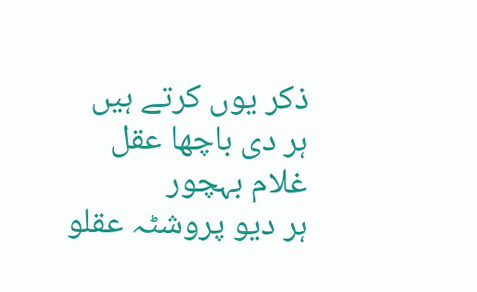ذکر یوں کرتے ہیں
ہر دی باچھا عقل غلام بہچور
ہر دیو پروشٹہ عقلو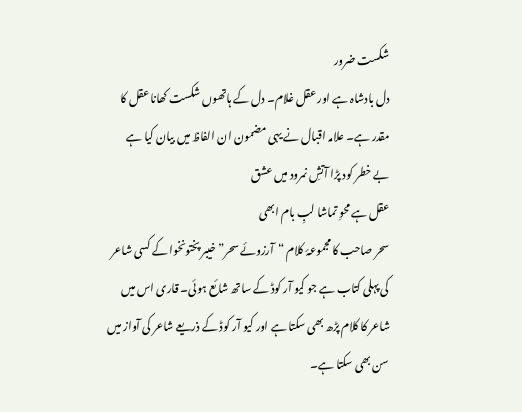شکست ضرور
دل بادشاہ ہے اور عقل غلام۔ دل کے ہاتھوں شکست کھانا عقل کا مقدر ہے۔ علامہ اقبال نے یہی مضمون ان الفاظ میں بیان کیا ہے
بے خطر کود پڑا آتشِ نمرود میں عشق
عقل ہے محوِ تماشا لبِ بام ابھی
سحر صاحب کا مجموعۂ کلام “آرزوئے سحر” خیبر پختونخوا کے کسی شاعر کی پہلی کتاب ہے جو کیو آر کوڈ کے ساتھ شائع ہوئی۔ قاری اس میں شاعر کا کلام پڑھ بھی سکتا ہے اور کیو آر کوڈ کے ذریعے شاعر کی آواز میں سن بھی سکتا ہے۔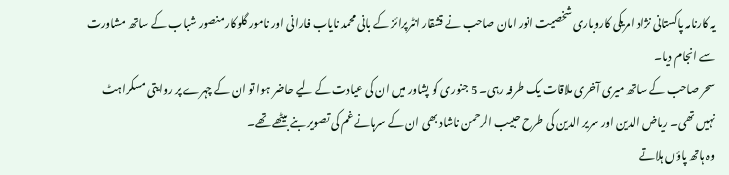یہ کارنامہ پاکستانی نژاد امریکی کاروباری شخصیت انور امان صاحب نے قشقار انٹرپرائز کے بانی محمد نایاب فارانی اور نامور گلوکار منصور شباب کے ساتھ مشاورت سے انجام دیا۔
سحر صاحب کے ساتھ میری آخری ملاقات یک طرفہ رہی۔ 5 جنوری کو پشاور میں ان کی عیادت کے لیے حاضر ہوا تو ان کے چہرے پر روایتی مسکراہٹ نہیں تھی۔ ریاض الدین اور سریر الدین کی طرح حبیب الرحمن ناشاد بھی ان کے سرہانے غم کی تصویر بنے بیٹھے تھے۔
وہ ہاتھ پاؤں ہلاتے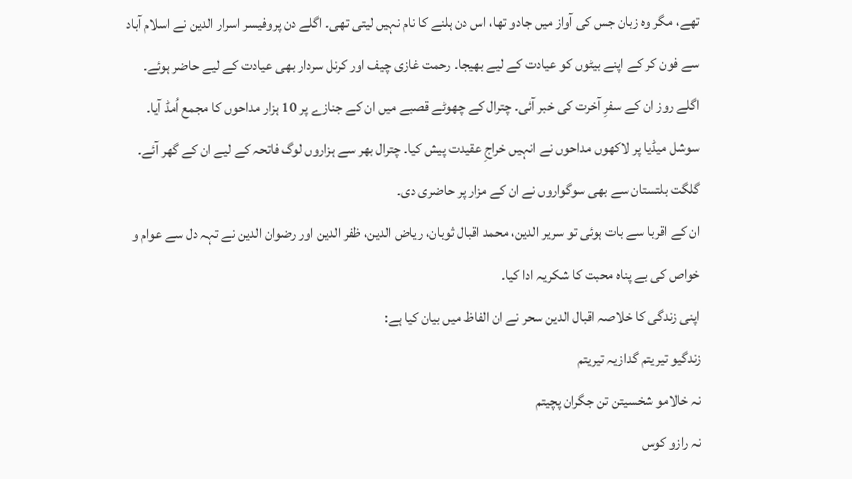تھے، مگر وہ زبان جس کی آواز میں جادو تھا، اس دن ہلنے کا نام نہیں لیتی تھی۔ اگلے دن پروفیسر اسرار الدین نے اسلام آباد سے فون کر کے اپنے بیٹوں کو عیادت کے لیے بھیجا۔ رحمت غازی چیف اور کرنل سردار بھی عیادت کے لیے حاضر ہوئے۔
اگلے روز ان کے سفرِ آخرت کی خبر آئی۔ چترال کے چھوٹے قصبے میں ان کے جنازے پر 10 ہزار مداحوں کا مجمع اُمڈ آیا۔ سوشل میڈیا پر لاکھوں مداحوں نے انہیں خراجِ عقیدت پیش کیا۔ چترال بھر سے ہزاروں لوگ فاتحہ کے لیے ان کے گھر آئے۔ گلگت بلتستان سے بھی سوگواروں نے ان کے مزار پر حاضری دی۔
ان کے اقربا سے بات ہوئی تو سریر الدین، محمد اقبال ثوبان، ریاض الدین، ظفر الدین اور رضوان الدین نے تہہ دل سے عوام و خواص کی بے پناہ محبت کا شکریہ ادا کیا۔
اپنی زندگی کا خلاصہ اقبال الدین سحر نے ان الفاظ میں بیان کیا ہے:
زندگیو تیریتم گدازیہ تیریتم
نہ خالامو شخسیتن تن جگران پچیتم
نہ رازو کوس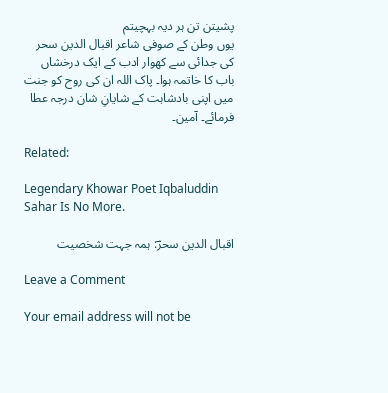پشیتن تن ہر دیہ بہچیتم
یوں وطن کے صوفی شاعر اقبال الدین سحر کی جدائی سے کھوار ادب کے ایک درخشاں باب کا خاتمہ ہوا۔ پاک اللہ ان کی روح کو جنت میں اپنی بادشاہت کے شایانِ شان درجہ عطا فرمائے۔ آمین۔

Related:

Legendary Khowar Poet Iqbaluddin Sahar Is No More.

اقبال الدین سحرؔ: ہمہ جہت شخصیت

Leave a Comment

Your email address will not be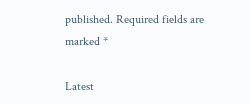published. Required fields are marked *

Latest